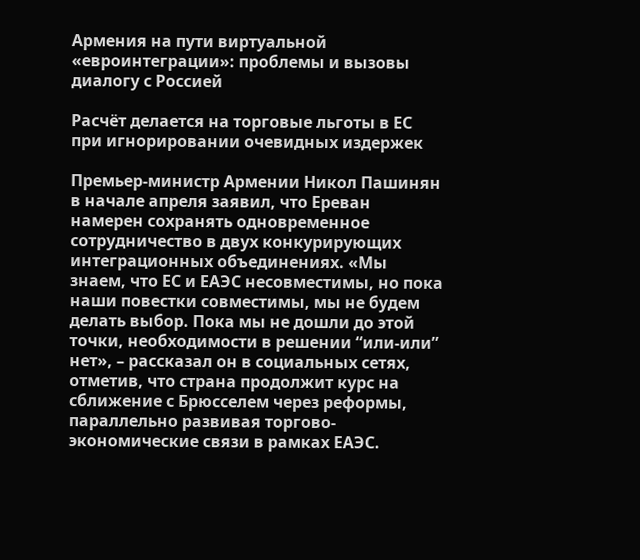Армения на пути виртуальной «евроинтеграции»: проблемы и вызовы диалогу с Россией

Расчёт делается на торговые льготы в ЕС при игнорировании очевидных издержек

Премьер-министр Армении Никол Пашинян в начале апреля заявил, что Ереван намерен сохранять одновременное сотрудничество в двух конкурирующих интеграционных объединениях. «Мы знаем, что ЕС и ЕАЭС несовместимы, но пока наши повестки совместимы, мы не будем делать выбор. Пока мы не дошли до этой точки, необходимости в решении “или-или” нет», – рассказал он в социальных сетях, отметив, что страна продолжит курс на сближение с Брюсселем через реформы, параллельно развивая торгово-экономические связи в рамках ЕАЭС.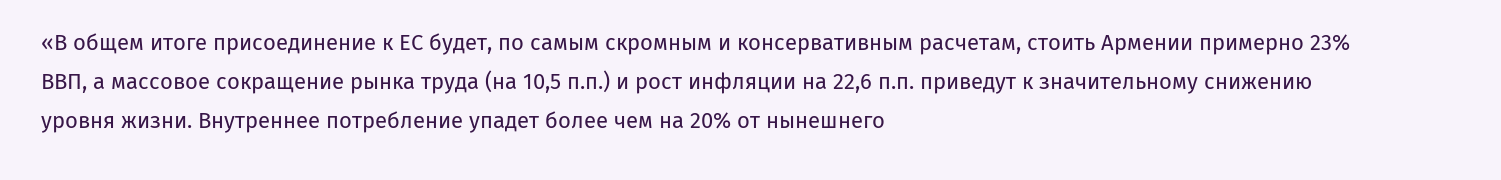«В общем итоге присоединение к ЕС будет, по самым скромным и консервативным расчетам, стоить Армении примерно 23% ВВП, а массовое сокращение рынка труда (на 10,5 п.п.) и рост инфляции на 22,6 п.п. приведут к значительному снижению уровня жизни. Внутреннее потребление упадет более чем на 20% от нынешнего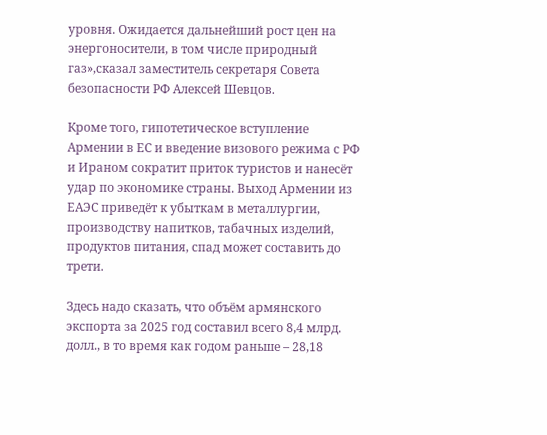уровня. Ожидается дальнейший рост цен на энергоносители, в том числе природный газ»,сказал заместитель секретаря Совета безопасности РФ Алексей Шевцов.

Кроме того, гипотетическое вступление Армении в ЕС и введение визового режима с РФ и Ираном сократит приток туристов и нанесёт удар по экономике страны. Выход Армении из ЕАЭС приведёт к убыткам в металлургии, производству напитков, табачных изделий, продуктов питания, спад может составить до трети.

Здесь надо сказать, что объём армянского экспорта за 2025 год составил всего 8,4 млрд. долл., в то время как годом раньше – 28,18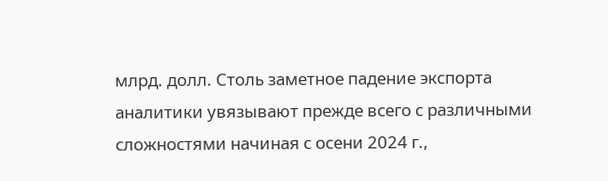млрд. долл. Столь заметное падение экспорта аналитики увязывают прежде всего с различными сложностями начиная с осени 2024 г.,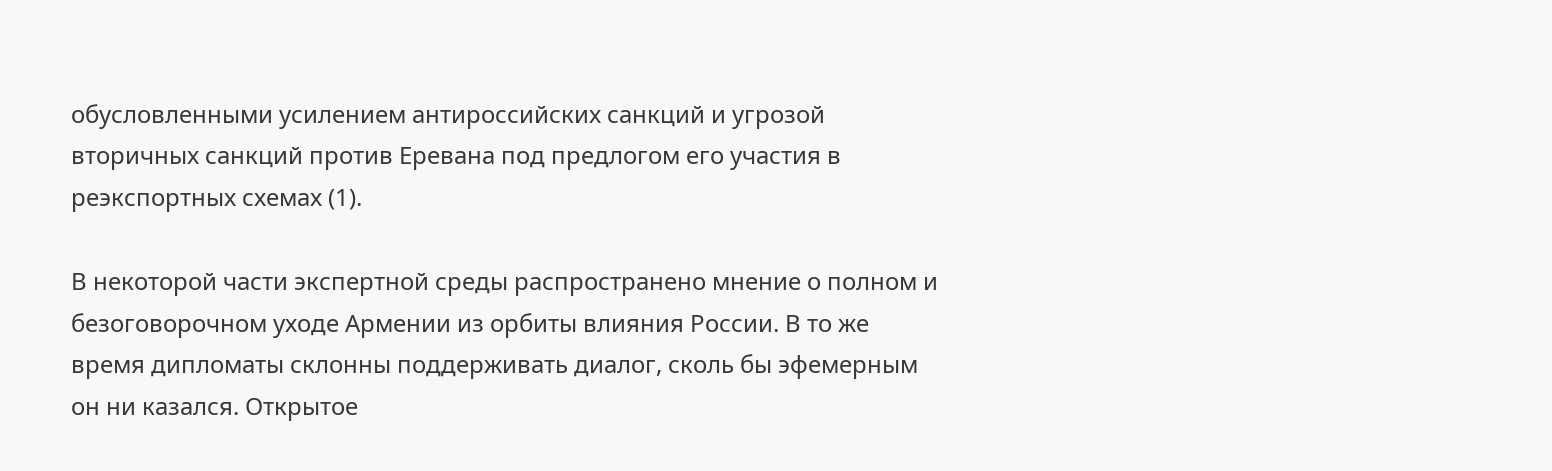обусловленными усилением антироссийских санкций и угрозой вторичных санкций против Еревана под предлогом его участия в реэкспортных схемах (1).

В некоторой части экспертной среды распространено мнение о полном и безоговорочном уходе Армении из орбиты влияния России. В то же время дипломаты склонны поддерживать диалог, сколь бы эфемерным он ни казался. Открытое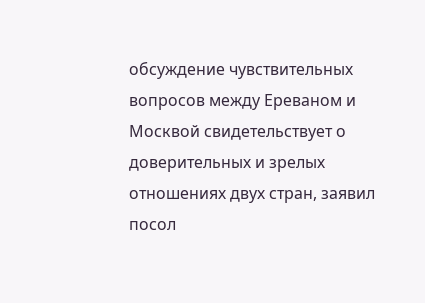обсуждение чувствительных вопросов между Ереваном и Москвой свидетельствует о доверительных и зрелых отношениях двух стран, заявил посол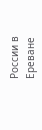России в Ереване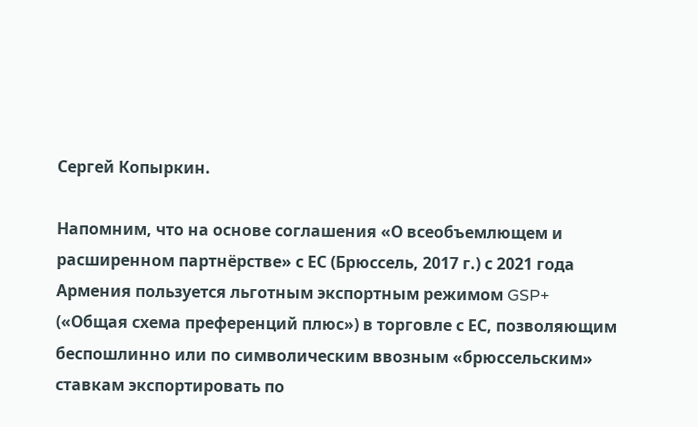Сергей Копыркин.

Напомним, что на основе соглашения «О всеобъемлющем и расширенном партнёрстве» с ЕС (Брюссель, 2017 г.) с 2021 года Армения пользуется льготным экспортным режимом GSP+ («Общая схема преференций плюс») в торговле с ЕС, позволяющим беспошлинно или по символическим ввозным «брюссельским» ставкам экспортировать по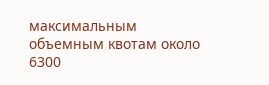максимальным объемным квотам около 6300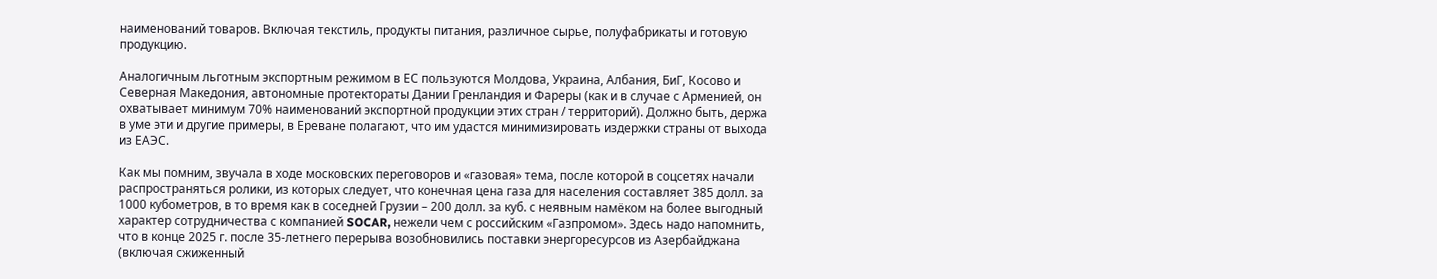наименований товаров. Включая текстиль, продукты питания, различное сырье, полуфабрикаты и готовую продукцию.

Аналогичным льготным экспортным режимом в ЕС пользуются Молдова, Украина, Албания, БиГ, Косово и Северная Македония, автономные протектораты Дании Гренландия и Фареры (как и в случае с Арменией, он охватывает минимум 70% наименований экспортной продукции этих стран / территорий). Должно быть, держа в уме эти и другие примеры, в Ереване полагают, что им удастся минимизировать издержки страны от выхода из ЕАЭС.

Как мы помним, звучала в ходе московских переговоров и «газовая» тема, после которой в соцсетях начали распространяться ролики, из которых следует, что конечная цена газа для населения составляет 385 долл. за 1000 кубометров, в то время как в соседней Грузии – 200 долл. за куб. с неявным намёком на более выгодный характер сотрудничества с компанией SOCAR, нежели чем с российским «Газпромом». Здесь надо напомнить, что в конце 2025 г. после 35-летнего перерыва возобновились поставки энергоресурсов из Азербайджана (включая сжиженный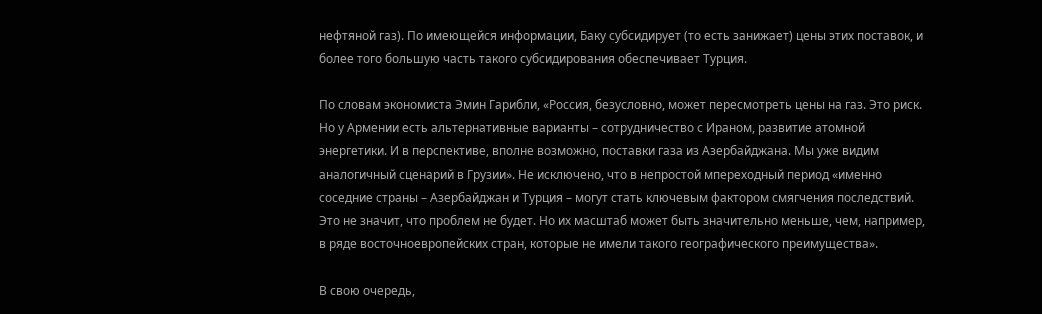нефтяной газ). По имеющейся информации, Баку субсидирует (то есть занижает) цены этих поставок, и более того большую часть такого субсидирования обеспечивает Турция.

По словам экономиста Эмин Гарибли, «Россия, безусловно, может пересмотреть цены на газ. Это риск. Но у Армении есть альтернативные варианты – сотрудничество с Ираном, развитие атомной энергетики. И в перспективе, вполне возможно, поставки газа из Азербайджана. Мы уже видим аналогичный сценарий в Грузии». Не исключено, что в непростой мпереходный период «именно соседние страны – Азербайджан и Турция – могут стать ключевым фактором смягчения последствий. Это не значит, что проблем не будет. Но их масштаб может быть значительно меньше, чем, например, в ряде восточноевропейских стран, которые не имели такого географического преимущества».

В свою очередь,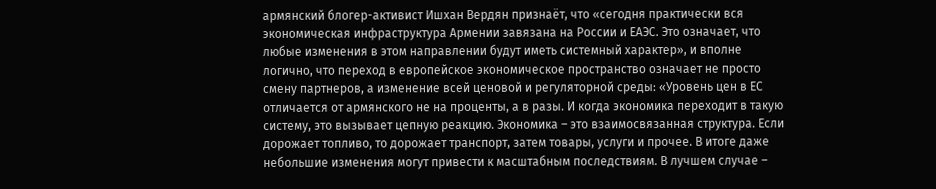армянский блогер-активист Ишхан Вердян признаёт, что «сегодня практически вся экономическая инфраструктура Армении завязана на России и ЕАЭС. Это означает, что любые изменения в этом направлении будут иметь системный характер», и вполне логично, что переход в европейское экономическое пространство означает не просто смену партнеров, а изменение всей ценовой и регуляторной среды: «Уровень цен в ЕС отличается от армянского не на проценты, а в разы. И когда экономика переходит в такую систему, это вызывает цепную реакцию. Экономика – это взаимосвязанная структура. Если дорожает топливо, то дорожает транспорт, затем товары, услуги и прочее. В итоге даже небольшие изменения могут привести к масштабным последствиям. В лучшем случае –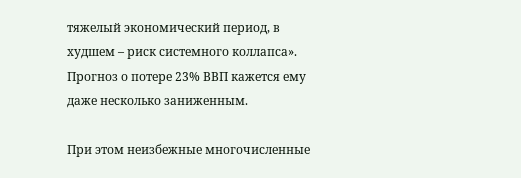тяжелый экономический период, в худшем – риск системного коллапса». Прогноз о потере 23% ВВП кажется ему даже несколько заниженным.

При этом неизбежные многочисленные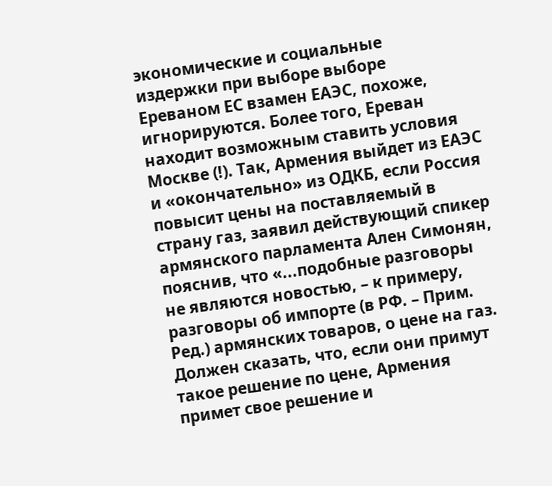экономические и социальные издержки при выборе выборе Ереваном ЕС взамен ЕАЭС, похоже, игнорируются. Более того, Ереван находит возможным ставить условия Москве (!). Так, Армения выйдет из ЕАЭС и «окончательно» из ОДКБ, если Россия повысит цены на поставляемый в страну газ, заявил действующий спикер армянского парламента Ален Симонян, пояснив, что «...подобные разговоры не являются новостью, – к примеру, разговоры об импорте (в РФ. – Прим. Ред.) армянских товаров, о цене на газ. Должен сказать, что, если они примут такое решение по цене, Армения примет свое решение и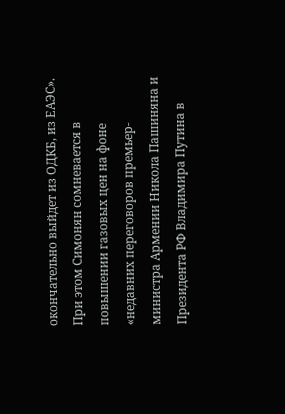окончательно выйдет из ОДКБ, из ЕАЭС». При этом Симонян сомневается в повышении газовых цен на фоне «недавних переговоров премьер-министра Армении Никола Пашиняна и Президента РФ Владимира Путина в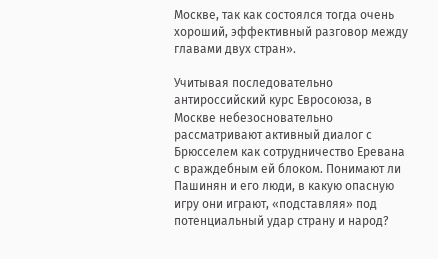Москве, так как состоялся тогда очень хороший, эффективный разговор между главами двух стран».

Учитывая последовательно антироссийский курс Евросоюза, в Москве небезосновательно рассматривают активный диалог с Брюсселем как сотрудничество Еревана с враждебным ей блоком. Понимают ли Пашинян и его люди, в какую опасную игру они играют, «подставляя» под потенциальный удар страну и народ?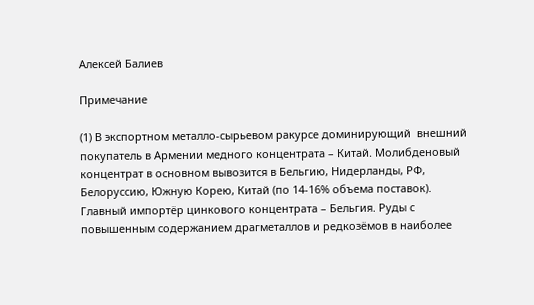Алексей Балиев

Примечание

(1) В экспортном металло-сырьевом ракурсе доминирующий  внешний покупатель в Армении медного концентрата – Китай. Молибденовый концентрат в основном вывозится в Бельгию, Нидерланды, РФ, Белоруссию, Южную Корею, Китай (по 14-16% объема поставок). Главный импортёр цинкового концентрата – Бельгия. Руды с повышенным содержанием драгметаллов и редкозёмов в наиболее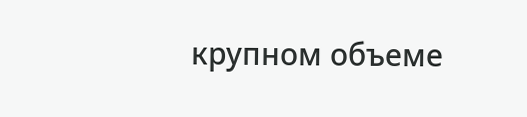крупном объеме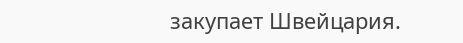закупает Швейцария.